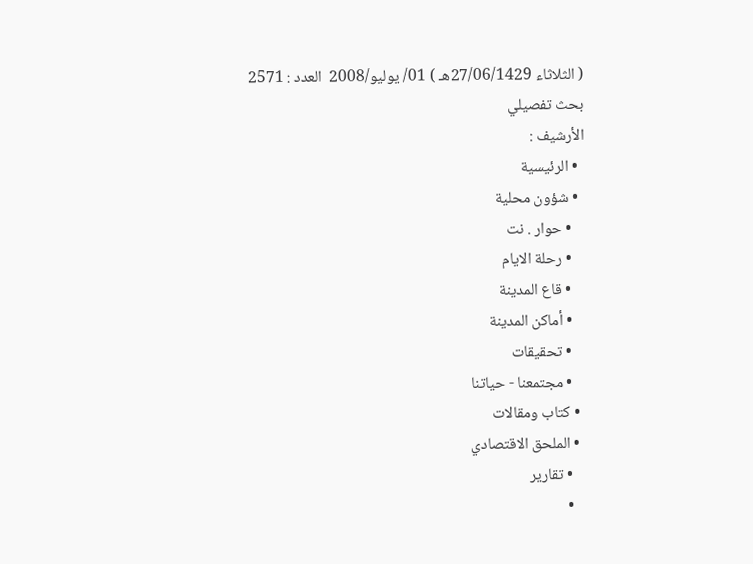( الثلاثاء 27/06/1429هـ ) 01/ يوليو/2008  العدد : 2571
بحث تفصيلي
الأرشيف :
  • الرئيسية
  • شؤون محلية
    • حوار . نت
    • رحلة الايام
    • قاع المدينة
    • أماكن المدينة
    • تحقيقات
    • مجتمعنا - حياتنا
  • كتاب ومقالات
  • الملحق الاقتصادي
    • تقارير
    •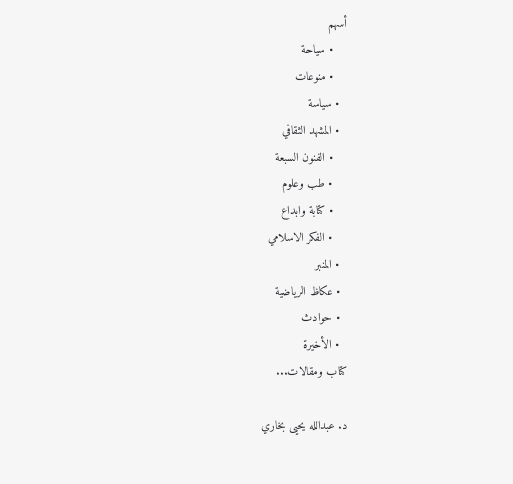أسهم
    • سياحة
    • منوعات
  • سياسة
  • المشهد الثقافي
    • الفنون السبعة
    • طب وعلوم
    • كتابة وابداع
    • الفكر الاسلامي
  • المنبر
  • عكاظ الرياضية
  • حوادث
  • الأخيرة
كتاب ومقالات...

د. عبدالله يحيى بخاري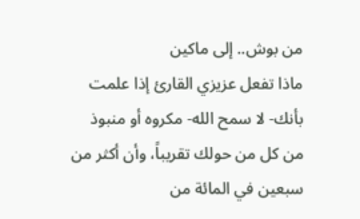من بوش.. إلى ماكين
ماذا تفعل عزيزي القارئ إذا علمت بأنك- لا سمح الله- مكروه أو منبوذ من كل من حولك تقريباً، وأن أكثر من سبعين في المائة من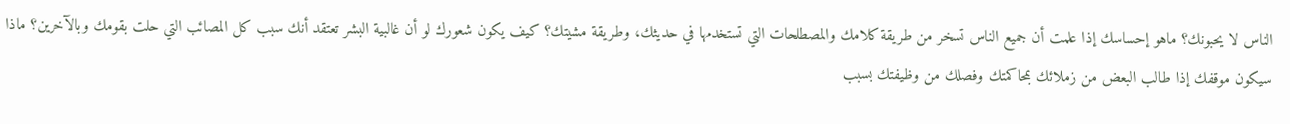الناس لا يحبونك؟ ماهو إحساسك إذا علمت أن جميع الناس تسخر من طريقة كلامك والمصطلحات التي تستخدمها في حديثك، وطريقة مشيتك؟ كيف يكون شعورك لو أن غالبية البشر تعتقد أنك سبب كل المصائب التي حلت بقومك وبالآخرين؟ ماذا سيكون موقفك إذا طالب البعض من زملائك بمحاكمتك وفصلك من وظيفتك بسبب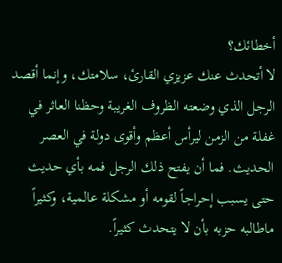أخطائك؟
لا أتحدث عنك عزيزي القارئ، سلامتك، وإنما أقصد الرجل الذي وضعته الظروف الغريبة وحظنا العاثر في غفلة من الزمن ليرأس أعظم وأقوى دولة في العصر الحديث. فما أن يفتح ذلك الرجل فمه بأي حديث حتى يسبب إحراجاً لقومه أو مشكلة عالمية، وكثيراً ماطالبه حزبه بأن لا يتحدث كثيراً.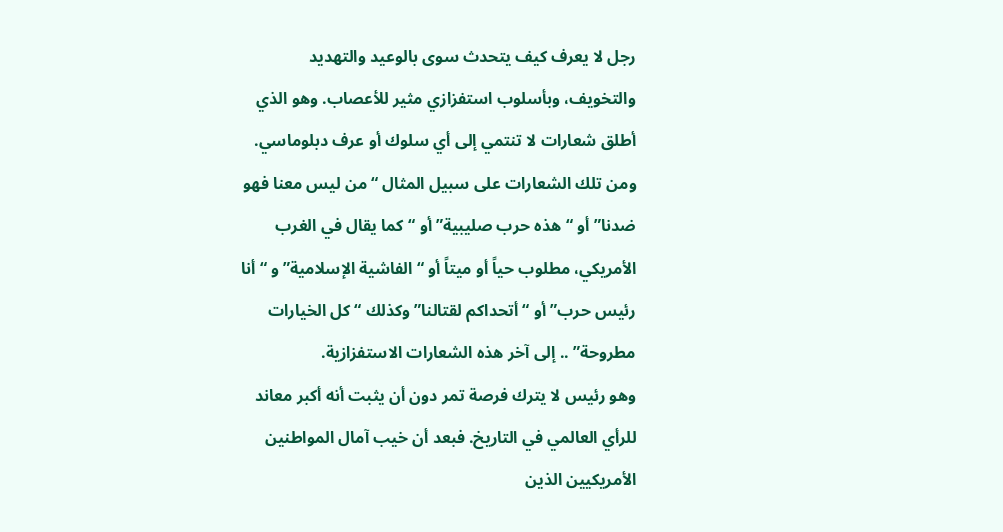رجل لا يعرف كيف يتحدث سوى بالوعيد والتهديد والتخويف، وبأسلوب استفزازي مثير للأعصاب. وهو الذي أطلق شعارات لا تنتمي إلى أي سلوك أو عرف دبلوماسي. ومن تلك الشعارات على سبيل المثال “من ليس معنا فهو ضدنا” أو “هذه حرب صليبية” أو “كما يقال في الغرب الأمريكي، مطلوب حياً أو ميتاً أو “الفاشية الإسلامية” و “أنا رئيس حرب” أو “ أتحداكم لقتالنا” وكذلك “ كل الخيارات مطروحة” .. إلى آخر هذه الشعارات الاستفزازية.
وهو رئيس لا يترك فرصة تمر دون أن يثبت أنه أكبر معاند للرأي العالمي في التاريخ. فبعد أن خيب آمال المواطنين الأمريكيين الذين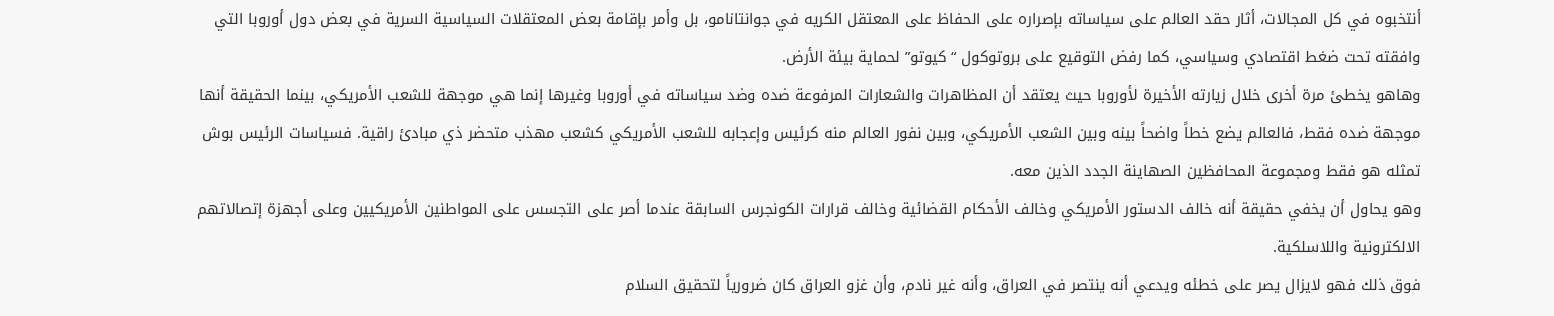أنتخبوه في كل المجالات، أثار حقد العالم على سياساته بإصراره على الحفاظ على المعتقل الكريه في جوانتانامو، بل وأمر بإقامة بعض المعتقلات السياسية السرية في بعض دول أوروبا التي وافقته تحت ضغط اقتصادي وسياسي، كما رفض التوقيع على بروتوكول “كيوتو” لحماية بيئة الأرض.
وهاهو يخطئ مرة أخرى خلال زيارته الأخيرة لأوروبا حيث يعتقد أن المظاهرات والشعارات المرفوعة ضده وضد سياساته في أوروبا وغيرها إنما هي موجهة للشعب الأمريكي، بينما الحقيقة أنها موجهة ضده فقط، فالعالم يضع خطاً واضحاً بينه وبين الشعب الأمريكي، وبين نفور العالم منه كرئيس وإعجابه للشعب الأمريكي كشعب مهذب متحضر ذي مبادئ راقية. فسياسات الرئيس بوش تمثله هو فقط ومجموعة المحافظين الصهاينة الجدد الذين معه.
وهو يحاول أن يخفي حقيقة أنه خالف الدستور الأمريكي وخالف الأحكام القضائية وخالف قرارات الكونجرس السابقة عندما أصر على التجسس على المواطنين الأمريكيين وعلى أجهزة إتصالاتهم الالكترونية واللاسلكية.
فوق ذلك فهو لايزال يصر على خطئه ويدعي أنه ينتصر في العراق، وأنه غير نادم، وأن غزو العراق كان ضرورياً لتحقيق السلام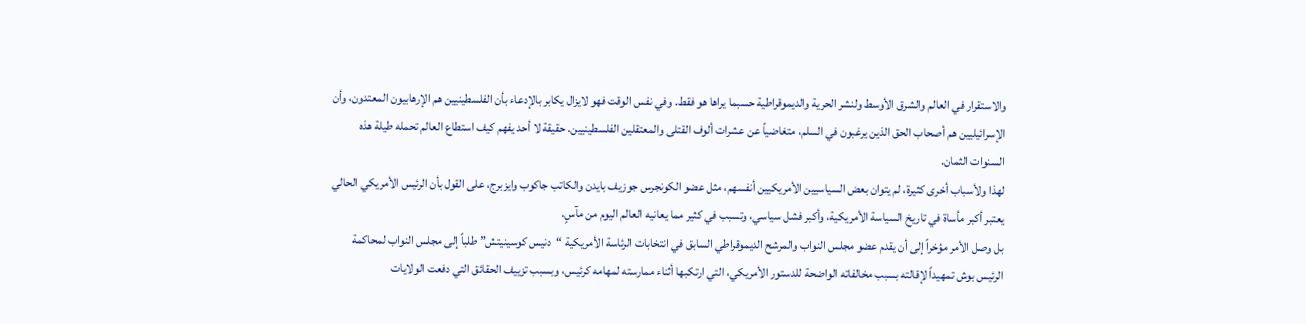والاستقرار في العالم والشرق الأوسط ولنشر الحرية والديموقراطية حسبما يراها هو فقط. وفي نفس الوقت فهو لايزال يكابر بالإدعاء بأن الفلسطينيين هم الإرهابيون المعتدون، وأن الإسرائيليين هم أصحاب الحق الذين يرغبون في السلم، متغاضياً عن عشرات ألوف القتلى والمعتقلين الفلسطينيين. حقيقة لا أحد يفهم كيف استطاع العالم تحمله طيلة هذه السنوات الثمان.
لهذا ولأسباب أخرى كثيرة، لم يتوان بعض السياسيين الأمريكيين أنفسهم، مثل عضو الكونجرس جوزيف بايدن والكاتب جاكوب وايزبرج، على القول بأن الرئيس الأمريكي الحالي يعتبر أكبر مأساة في تاريخ السياسة الأمريكية، وأكبر فشل سياسي، وتسبب في كثير مما يعانيه العالم اليوم من مآسٍ.
بل وصل الأمر مؤخراً إلى أن يقدم عضو مجلس النواب والمرشح الديموقراطي السابق في انتخابات الرئاسة الأمريكية “دنيس كوسينيتش” طلباً إلى مجلس النواب لمحاكمة الرئيس بوش تمهيداً لإقالته بسبب مخالفاته الواضحة للدستور الأمريكي، التي ارتكبها أثناء ممارسته لمهامه كرئيس، وبسبب تزييف الحقائق التي دفعت الولايات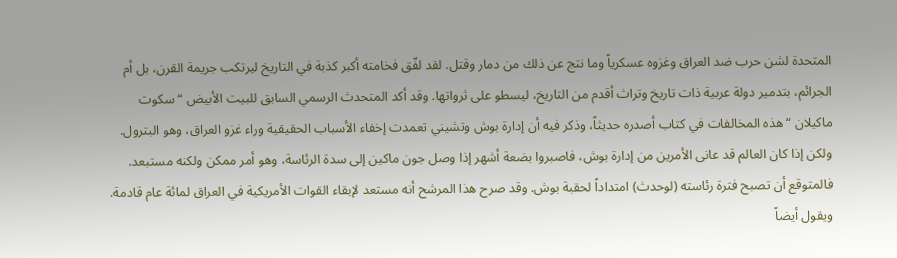المتحدة لشن حرب ضد العراق وغزوه عسكرياً وما نتج عن ذلك من دمار وقتل. لقد لفّق فخامته أكبر كذبة في التاريخ ليرتكب جريمة القرن، بل أم الجرائم، بتدمير دولة عربية ذات تاريخ وتراث أقدم من التاريخ، ليسطو على ثرواتها. وقد أكد المتحدث الرسمي السابق للبيت الأبيض “ سكوت ماكيلان “ هذه المخالفات في كتاب أصدره حديثاً، وذكر فيه أن إدارة بوش وتشيني تعمدت إخفاء الأسباب الحقيقية وراء غزو العراق، وهو البترول.
ولكن إذا كان العالم قد عانى الأمرين من إدارة بوش، فاصبروا بضعة أشهر إذا وصل جون ماكين إلى سدة الرئاسة، وهو أمر ممكن ولكنه مستبعد. فالمتوقع أن تصبح فترة رئاسته (لوحدث) امتداداً لحقبة بوش. وقد صرح هذا المرشح أنه مستعد لإبقاء القوات الأمريكية في العراق لمائة عام قادمة. ويقول أيضاً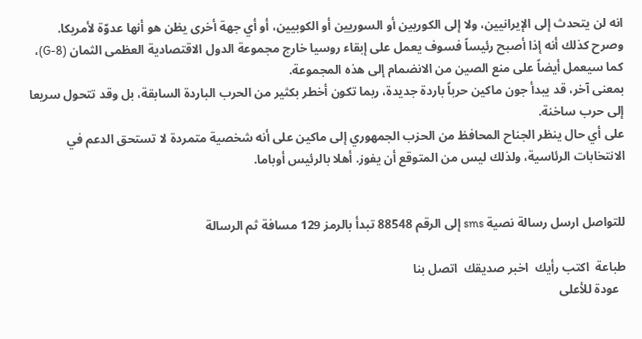انه لن يتحدث إلى الإيرانيين، ولا إلى الكوريين أو السوريين أو الكوبيين، أو أي جهة أخرى يظن هو أنها عدوّة لأمريكا. وصرح كذلك أنه إذا أصبح رئيساً فسوف يعمل على إبقاء روسيا خارج مجموعة الدول الاقتصادية العظمى الثمان (G-8)، كما سيعمل أيضاً على منع الصين من الانضمام إلى هذه المجموعة.
بمعنى آخر، قد يبدأ جون ماكين حرباً باردة جديدة، ربما تكون أخطر بكثير من الحرب الباردة السابقة، بل وقد تتحول سريعا إلى حرب ساخنة.
على أي حال ينظر الجناح المحافظ من الحزب الجمهوري إلى ماكين على أنه شخصية متمردة لا تستحق الدعم في الانتخابات الرئاسية، ولذلك ليس من المتوقع أن يفوز. أهلا بالرئيس أوباما.


للتواصل ارسل رسالة نصية sms إلى الرقم 88548 تبدأ بالرمز 129 مسافة ثم الرسالة

طباعة  اكتب رأيك  اخبر صديقك  اتصل بنا
  عودة للأعلى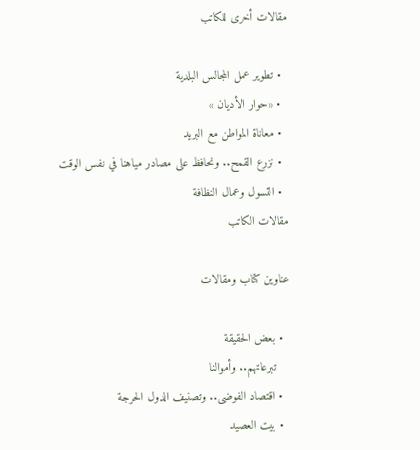مقالات أخرى للكاتب

  • تطوير عمل المجالس البلدية
  • «حوار الأديان »
  • معاناة المواطن مع البريد
  • نزرع القمح.. ونحافظ على مصادر مياهنا في نفس الوقت
  • التسول وعمال النظافة
مقالات الكاتب

عناوين كتاب ومقالات

  • بعض الحقيقة
    تبرعاتهم.. وأموالنا
  • اقتصاد الفوضى.. وتصنيف الدول الحرجة
  • بيت العصيد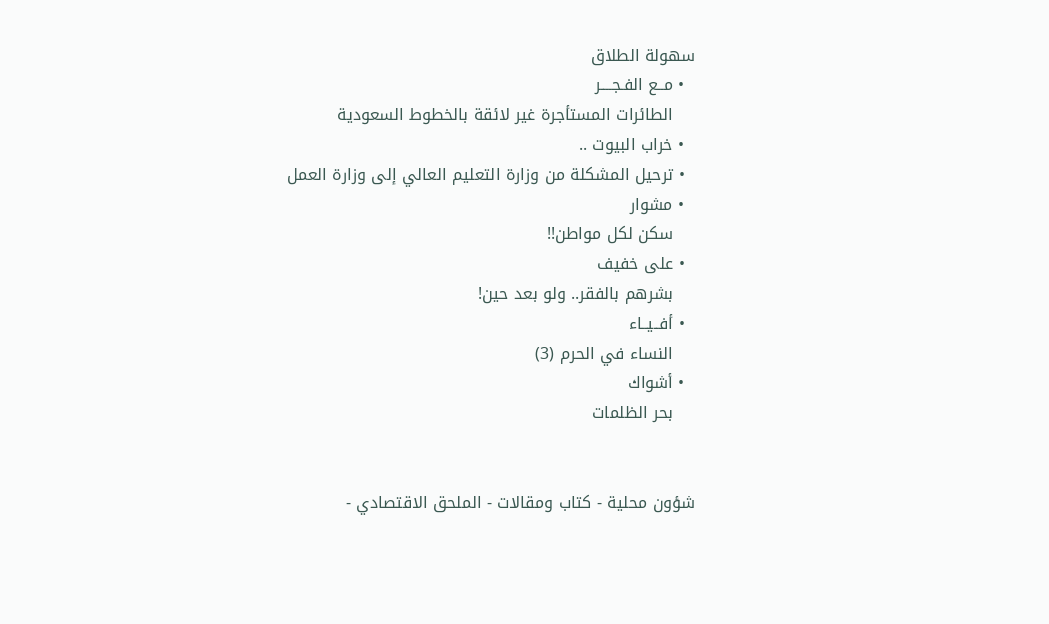سهولة الطلاق
  • مــع الفـجــــر
    الطائرات المستأجرة غير لائقة بالخطوط السعودية
  • خراب البيوت ..
  • ترحيل المشكلة من وزارة التعليم العالي إلى وزارة العمل
  • مشوار
    سكن لكل مواطن!!
  • على خفيف
    بشرهم بالفقر.. ولو بعد حين!
  • أفــيــاء
    النساء في الحرم (3)
  • أشواك
    بحر الظلمات


شؤون محلية - كتاب ومقالات - الملحق الاقتصادي -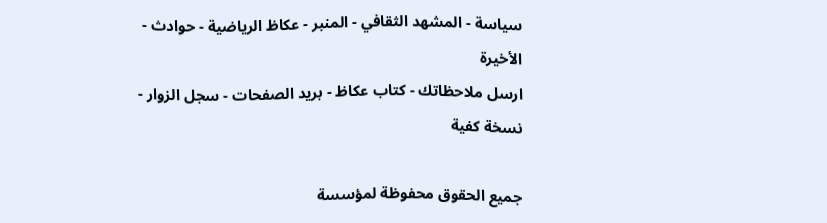سياسة - المشهد الثقافي - المنبر - عكاظ الرياضية - حوادث - الأخيرة
ارسل ملاحظاتك - كتاب عكاظ - بريد الصفحات - سجل الزوار - نسخة كفية

جميع الحقوق محفوظة لمؤسسة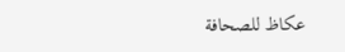عكاظ للصحافة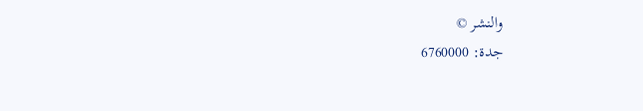والنشر ©
جدة: 6760000